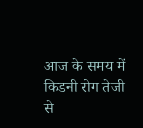आज के समय में किडनी रोग तेजी से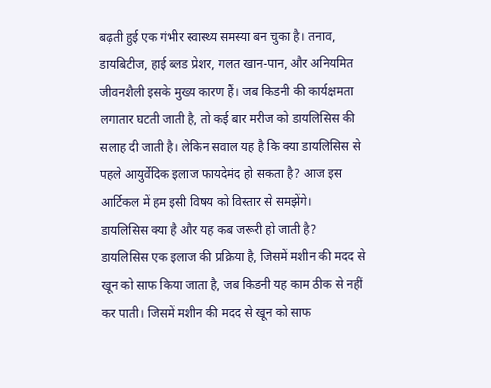बढ़ती हुई एक गंभीर स्वास्थ्य समस्या बन चुका है। तनाव, डायबिटीज, हाई ब्लड प्रेशर, गलत खान-पान, और अनियमित जीवनशैली इसके मुख्य कारण हैं। जब किडनी की कार्यक्षमता लगातार घटती जाती है, तो कई बार मरीज को डायलिसिस की सलाह दी जाती है। लेकिन सवाल यह है कि क्या डायलिसिस से पहले आयुर्वेदिक इलाज फायदेमंद हो सकता है? आज इस आर्टिकल में हम इसी विषय को विस्तार से समझेंगे।
डायलिसिस क्या है और यह कब जरूरी हो जाती है?
डायलिसिस एक इलाज की प्रक्रिया है, जिसमें मशीन की मदद से खून को साफ किया जाता है, जब किडनी यह काम ठीक से नहीं कर पाती। जिसमें मशीन की मदद से खून को साफ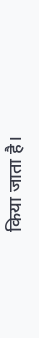किया जाता है।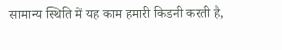सामान्य स्थिति में यह काम हमारी किडनी करती है,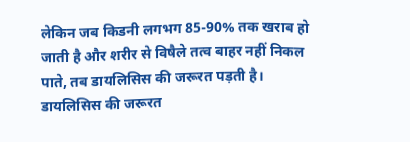लेकिन जब किडनी लगभग 85-90% तक खराब हो जाती है और शरीर से विषैले तत्व बाहर नहीं निकल पाते, तब डायलिसिस की जरूरत पड़ती है।
डायलिसिस की जरूरत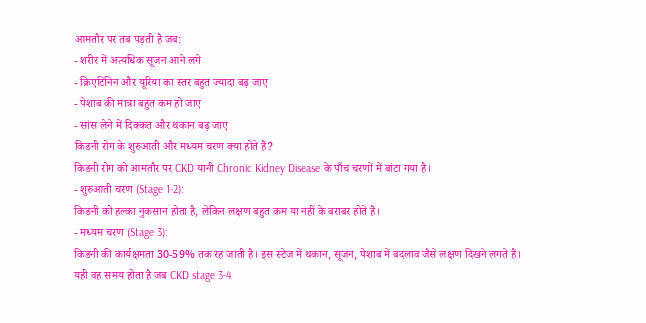आमतौर पर तब पड़ती है जब:
- शरीर में अत्यधिक सूजन आने लगे
- क्रिएटिनिन और यूरिया का स्तर बहुत ज्यादा बढ़ जाए
- पेशाब की मात्रा बहुत कम हो जाए
- सांस लेने में दिक्कत और थकान बढ़ जाए
किडनी रोग के शुरुआती और मध्यम चरण क्या होते हैं?
किडनी रोग को आमतौर पर CKD यानी Chronic Kidney Disease के पाँच चरणों में बांटा गया है।
- शुरुआती चरण (Stage 1-2):
किडनी को हल्का नुकसान होता है, लेकिन लक्षण बहुत कम या नहीं के बराबर होते हैं।
- मध्यम चरण (Stage 3):
किडनी की कार्यक्षमता 30-59% तक रह जाती है। इस स्टेज में थकान, सूजन, पेशाब में बदलाव जैसे लक्षण दिखने लगते हैं।
यही वह समय होता है जब CKD stage 3-4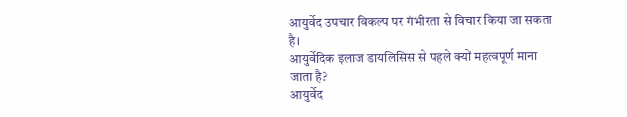आयुर्वेद उपचार विकल्प पर गंभीरता से विचार किया जा सकता है।
आयुर्वेदिक इलाज डायलिसिस से पहले क्यों महत्वपूर्ण माना जाता है?
आयुर्वेद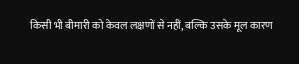किसी भी बीमारी को केवल लक्षणों से नहीं, बल्कि उसके मूल कारण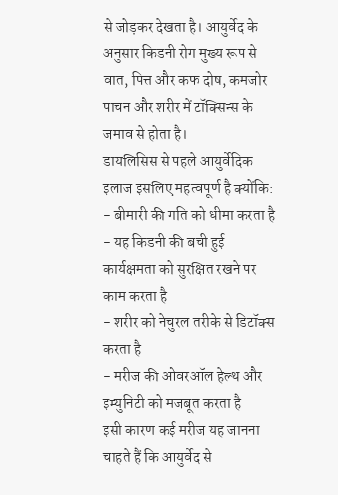से जोड़कर देखता है। आयुर्वेद के अनुसार किडनी रोग मुख्य रूप से वात, पित्त और कफ दोष, कमजोर पाचन और शरीर में टॉक्सिन्स के जमाव से होता है।
डायलिसिस से पहले आयुर्वेदिक इलाज इसलिए महत्वपूर्ण है क्योंकि:
- बीमारी की गति को धीमा करता है
- यह किडनी की बची हुई कार्यक्षमता को सुरक्षित रखने पर काम करता है
- शरीर को नेचुरल तरीके से डिटॉक्स करता है
- मरीज की ओवरऑल हेल्थ और इम्युनिटी को मजबूत करता है
इसी कारण कई मरीज यह जानना चाहते हैं कि आयुर्वेद से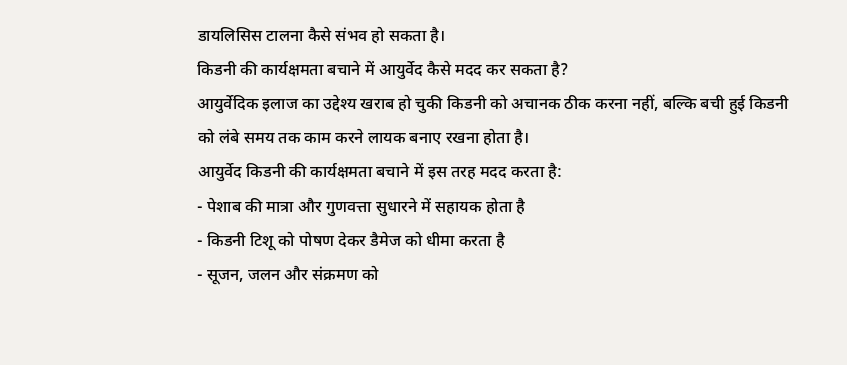डायलिसिस टालना कैसे संभव हो सकता है।
किडनी की कार्यक्षमता बचाने में आयुर्वेद कैसे मदद कर सकता है?
आयुर्वेदिक इलाज का उद्देश्य खराब हो चुकी किडनी को अचानक ठीक करना नहीं, बल्कि बची हुई किडनी को लंबे समय तक काम करने लायक बनाए रखना होता है।
आयुर्वेद किडनी की कार्यक्षमता बचाने में इस तरह मदद करता है:
- पेशाब की मात्रा और गुणवत्ता सुधारने में सहायक होता है
- किडनी टिशू को पोषण देकर डैमेज को धीमा करता है
- सूजन, जलन और संक्रमण को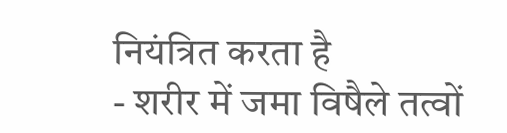नियंत्रित करता है
- शरीर में जमा विषैले तत्वों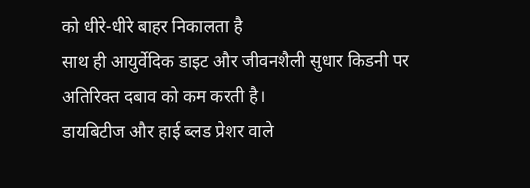को धीरे-धीरे बाहर निकालता है
साथ ही आयुर्वेदिक डाइट और जीवनशैली सुधार किडनी पर अतिरिक्त दबाव को कम करती है।
डायबिटीज और हाई ब्लड प्रेशर वाले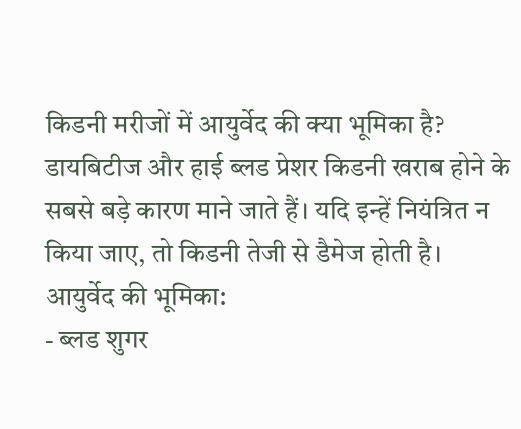किडनी मरीजों में आयुर्वेद की क्या भूमिका है?
डायबिटीज और हाई ब्लड प्रेशर किडनी खराब होने के सबसे बड़े कारण माने जाते हैं। यदि इन्हें नियंत्रित न किया जाए, तो किडनी तेजी से डैमेज होती है।
आयुर्वेद की भूमिका:
- ब्लड शुगर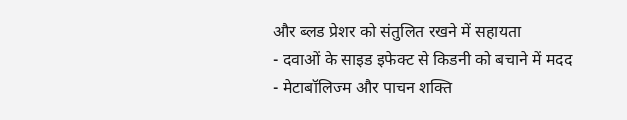और ब्लड प्रेशर को संतुलित रखने में सहायता
- दवाओं के साइड इफेक्ट से किडनी को बचाने में मदद
- मेटाबॉलिज्म और पाचन शक्ति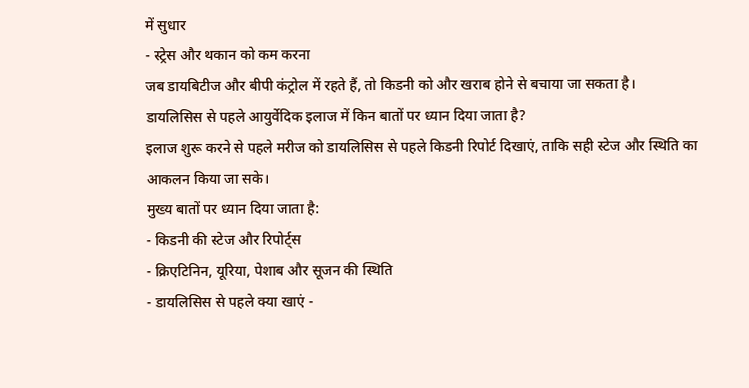में सुधार
- स्ट्रेस और थकान को कम करना
जब डायबिटीज और बीपी कंट्रोल में रहते हैं, तो किडनी को और खराब होने से बचाया जा सकता है।
डायलिसिस से पहले आयुर्वेदिक इलाज में किन बातों पर ध्यान दिया जाता है?
इलाज शुरू करने से पहले मरीज को डायलिसिस से पहले किडनी रिपोर्ट दिखाएं, ताकि सही स्टेज और स्थिति का आकलन किया जा सके।
मुख्य बातों पर ध्यान दिया जाता है:
- किडनी की स्टेज और रिपोर्ट्स
- क्रिएटिनिन, यूरिया, पेशाब और सूजन की स्थिति
- डायलिसिस से पहले क्या खाएं -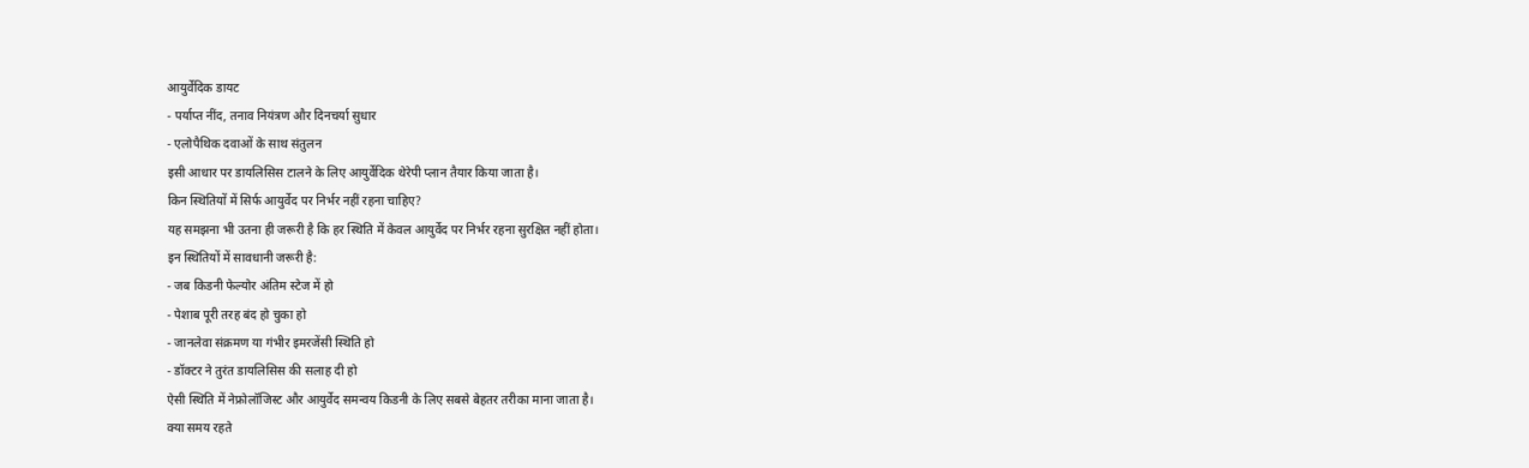आयुर्वेदिक डायट
- पर्याप्त नींद, तनाव नियंत्रण और दिनचर्या सुधार
- एलोपैथिक दवाओं के साथ संतुलन
इसी आधार पर डायलिसिस टालने के लिए आयुर्वेदिक थेरेपी प्लान तैयार किया जाता है।
किन स्थितियों में सिर्फ आयुर्वेद पर निर्भर नहीं रहना चाहिए?
यह समझना भी उतना ही जरूरी है कि हर स्थिति में केवल आयुर्वेद पर निर्भर रहना सुरक्षित नहीं होता।
इन स्थितियों में सावधानी जरूरी है:
- जब किडनी फेल्योर अंतिम स्टेज में हो
- पेशाब पूरी तरह बंद हो चुका हो
- जानलेवा संक्रमण या गंभीर इमरजेंसी स्थिति हो
- डॉक्टर ने तुरंत डायलिसिस की सलाह दी हो
ऐसी स्थिति में नेफ्रोलॉजिस्ट और आयुर्वेद समन्वय किडनी के लिए सबसे बेहतर तरीका माना जाता है।
क्या समय रहते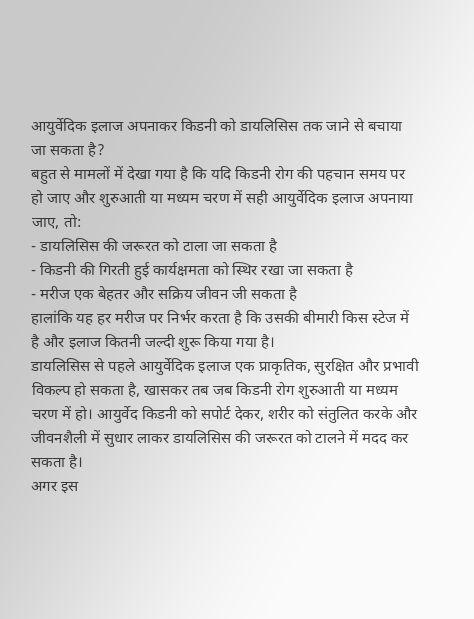आयुर्वेदिक इलाज अपनाकर किडनी को डायलिसिस तक जाने से बचाया जा सकता है?
बहुत से मामलों में देखा गया है कि यदि किडनी रोग की पहचान समय पर हो जाए और शुरुआती या मध्यम चरण में सही आयुर्वेदिक इलाज अपनाया जाए, तो:
- डायलिसिस की जरूरत को टाला जा सकता है
- किडनी की गिरती हुई कार्यक्षमता को स्थिर रखा जा सकता है
- मरीज एक बेहतर और सक्रिय जीवन जी सकता है
हालांकि यह हर मरीज पर निर्भर करता है कि उसकी बीमारी किस स्टेज में है और इलाज कितनी जल्दी शुरू किया गया है।
डायलिसिस से पहले आयुर्वेदिक इलाज एक प्राकृतिक, सुरक्षित और प्रभावी विकल्प हो सकता है, खासकर तब जब किडनी रोग शुरुआती या मध्यम चरण में हो। आयुर्वेद किडनी को सपोर्ट देकर, शरीर को संतुलित करके और जीवनशैली में सुधार लाकर डायलिसिस की जरूरत को टालने में मदद कर सकता है।
अगर इस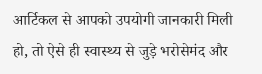आर्टिकल से आपको उपयोगी जानकारी मिली हो, तो ऐसे ही स्वास्थ्य से जुड़े भरोसेमंद और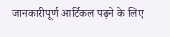जानकारीपूर्ण आर्टिकल पढ़ने के लिए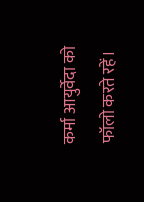कर्मा आयुर्वेदा को फॉलो करते रहें।